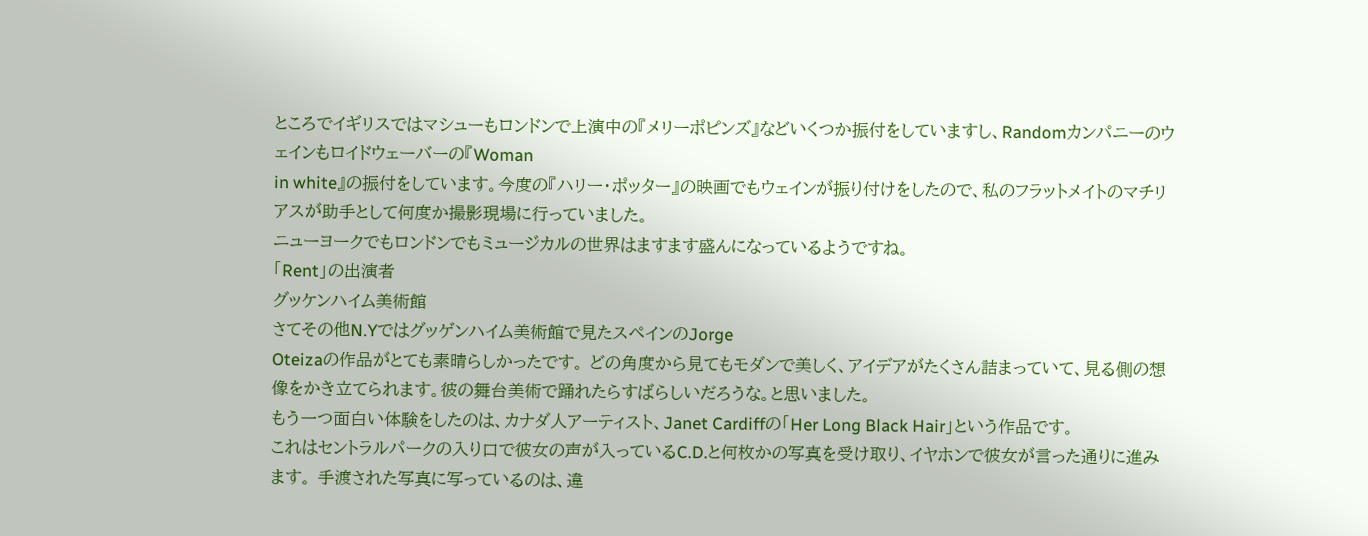ところでイギリスではマシューもロンドンで上演中の『メリーポピンズ』などいくつか振付をしていますし、Randomカンパニーのウェインもロイドウェーバーの『Woman
in white』の振付をしています。今度の『ハリー・ポッター』の映画でもウェインが振り付けをしたので、私のフラットメイトのマチリアスが助手として何度か撮影現場に行っていました。
ニューヨークでもロンドンでもミュージカルの世界はますます盛んになっているようですね。
「Rent」の出演者
グッケンハイム美術館
さてその他N.Yではグッゲンハイム美術館で見たスペインのJorge
Oteizaの作品がとても素晴らしかったです。 どの角度から見てもモダンで美しく、アイデアがたくさん詰まっていて、見る側の想像をかき立てられます。彼の舞台美術で踊れたらすばらしいだろうな。と思いました。
もう一つ面白い体験をしたのは、カナダ人アーティスト、Janet Cardiffの「Her Long Black Hair」という作品です。
これはセントラルパークの入り口で彼女の声が入っているC.D.と何枚かの写真を受け取り、イヤホンで彼女が言った通りに進みます。 手渡された写真に写っているのは、違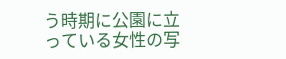う時期に公園に立っている女性の写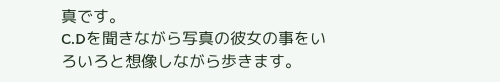真です。
C.Dを聞きながら写真の彼女の事をいろいろと想像しながら歩きます。